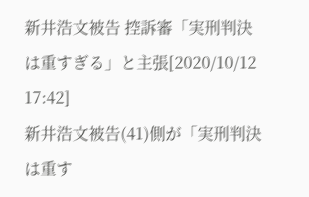新井浩文被告 控訴審「実刑判決は重すぎる」と主張[2020/10/12 17:42]
新井浩文被告(41)側が「実刑判決は重す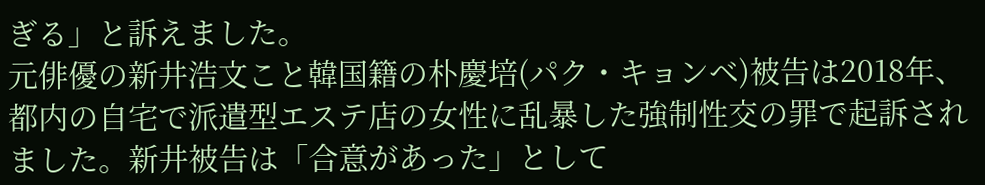ぎる」と訴えました。
元俳優の新井浩文こと韓国籍の朴慶培(パク・キョンベ)被告は2018年、都内の自宅で派遣型エステ店の女性に乱暴した強制性交の罪で起訴されました。新井被告は「合意があった」として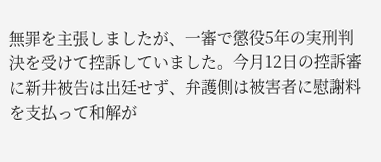無罪を主張しましたが、一審で懲役5年の実刑判決を受けて控訴していました。今月12日の控訴審に新井被告は出廷せず、弁護側は被害者に慰謝料を支払って和解が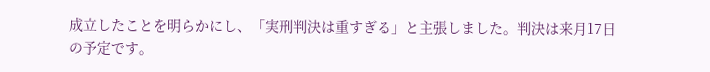成立したことを明らかにし、「実刑判決は重すぎる」と主張しました。判決は来月17日の予定です。